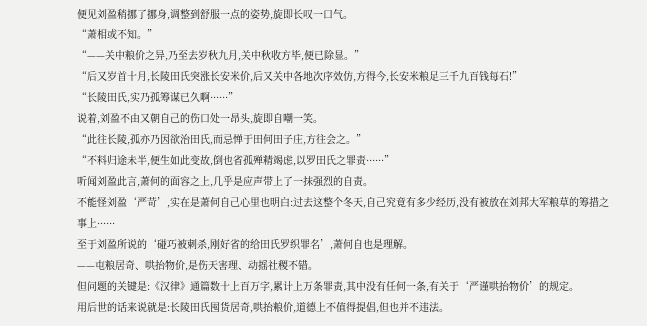便见刘盈稍挪了挪身,调整到舒服一点的姿势,旋即长叹一口气。
“萧相或不知。”
“——关中粮价之异,乃至去岁秋九月,关中秋收方毕,便已除显。”
“后又岁首十月,长陵田氏突涨长安米价,后又关中各地次序效仿,方得今,长安米粮足三千九百钱每石!”
“长陵田氏,实乃孤筹谋已久啊······”
说着,刘盈不由又朝自己的伤口处一昂头,旋即自嘲一笑。
“此往长陵,孤亦乃因欲治田氏,而忌惮于田何田子庄,方往会之。”
“不料归途未半,便生如此变故,倒也省孤殚精竭虑,以罗田氏之罪责······”
听闻刘盈此言,萧何的面容之上,几乎是应声带上了一抹强烈的自责。
不能怪刘盈‘严苛’,实在是萧何自己心里也明白:过去这整个冬天,自己究竟有多少经历,没有被放在刘邦大军粮草的筹措之事上······
至于刘盈所说的‘碰巧被刺杀,刚好省的给田氏罗织罪名’,萧何自也是理解。
——屯粮居奇、哄抬物价,是伤天害理、动摇社稷不错。
但问题的关键是:《汉律》通篇数十上百万字,累计上万条罪责,其中没有任何一条,有关于‘严谨哄抬物价’的规定。
用后世的话来说就是:长陵田氏囤货居奇,哄抬粮价,道德上不值得提倡,但也并不违法。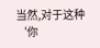当然,对于这种‘你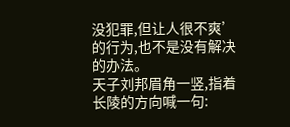没犯罪,但让人很不爽’的行为,也不是没有解决的办法。
天子刘邦眉角一竖,指着长陵的方向喊一句: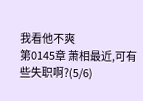我看他不爽
第0145章 萧相最近,可有些失职啊?(5/6)